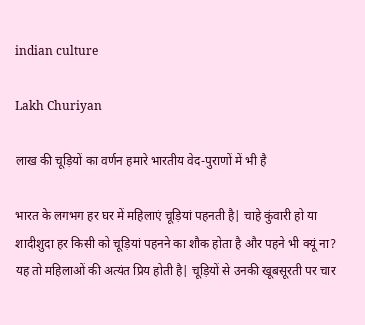indian culture

Lakh Churiyan

लाख की चूड़ियों का वर्णन हमारे भारतीय वेद-पुराणों में भी है

भारत के लगभग हर घर में महिलाएं चूड़ियां पहनती है| चाहे कुंवारी हो या शादीशुदा हर किसी को चूड़ियां पहनने का शौक होता है और पहने भी क्यूं ना? यह तो महिलाओं की अत्यंत प्रिय होती है| चूड़ियों से उनकी खूबसूरती पर चार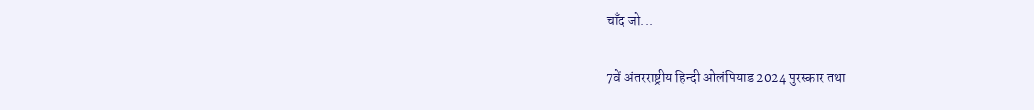चाँद जो...

7वें अंतरराष्ट्रीय हिन्दी ओलंपियाड 2024 पुरस्कार तथा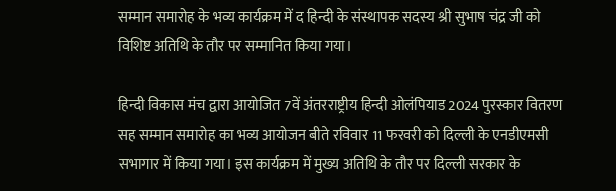सम्मान समारोह के भव्य कार्यक्रम में द हिन्दी के संस्थापक सदस्य श्री सुभाष चंद्र जी को विशिष्ट अतिथि के तौर पर सम्मानित किया गया।

हिन्दी विकास मंच द्वारा आयोजित 7वें अंतरराष्ट्रीय हिन्दी ओलंपियाड 2024 पुरस्कार वितरण सह सम्मान समारोह का भव्य आयोजन बीते रविवार 11 फरवरी को दिल्ली के एनडीएमसी सभागार में किया गया। इस कार्यक्रम में मुख्य अतिथि के तौर पर दिल्ली सरकार के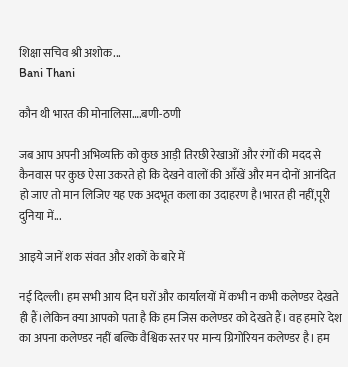शिक्षा सचिव श्री अशोक...
Bani Thani

कौन थी भारत की मोनालिसा….बणी-ठणी

जब आप अपनी अभिव्यक्ति को कुछ आड़ी तिरछी रेखाओं और रंगों की मदद से कैनवास पर कुछ ऐसा उकरते हो कि देखने वालों की आँखें और मन दोनों आनंदित हो जाए तो मान लिजिए यह एक अदभूत कला का उदाहरण है।भारत ही नहीं,पूरी दुनिया में...

आइये जानें शक संवत और शकों के बारे में

नई दिल्ली। हम सभी आय दिन घरों और कार्यालयों में कभी न कभी कलेण्डर देखते ही हैं।लेकिन क्या आपको पता है कि हम जिस कलेण्डर को देखते हैं। वह हमारे देश का अपना कलेण्डर नहीं बल्कि वैश्विक स्तर पर मान्य ग्रिगोरियन कलेण्डर है। हम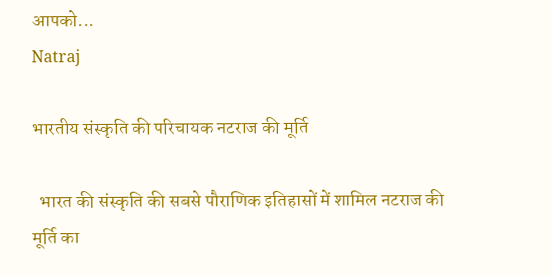आपको...
Natraj

भारतीय संस्कृति की परिचायक नटराज की मूर्ति

  भारत की संस्कृति की सबसे पौराणिक इतिहासों में शामिल नटराज की मूर्ति का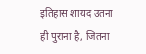इतिहास शायद उतना ही पुराना है, जितना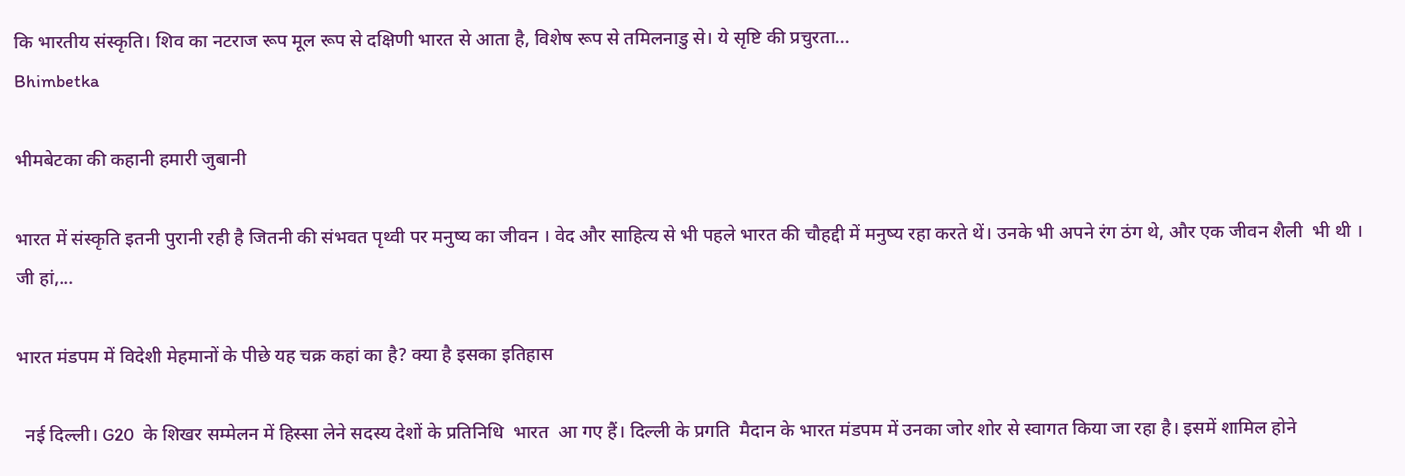कि भारतीय संस्कृति। शिव का नटराज रूप मूल रूप से दक्षिणी भारत से आता है, विशेष रूप से तमिलनाडु से। ये सृष्टि की प्रचुरता...
Bhimbetka

भीमबेटका की कहानी हमारी जुबानी

भारत में संस्कृति इतनी पुरानी रही है जितनी की संभवत पृथ्वी पर मनुष्य का जीवन । वेद और साहित्य से भी पहले भारत की चौहद्दी में मनुष्य रहा करते थें। उनके भी अपने रंग ठंग थे, और एक जीवन शैली  भी थी । जी हां,...

भारत मंडपम में विदेशी मेहमानों के पीछे यह चक्र कहां का है? क्या है इसका इतिहास

  नई दिल्ली। G20  के शिखर सम्मेलन में हिस्सा लेने सदस्य देशों के प्रतिनिधि  भारत  आ गए हैं। दिल्ली के प्रगति  मैदान के भारत मंडपम में उनका जोर शोर से स्वागत किया जा रहा है। इसमें शामिल होने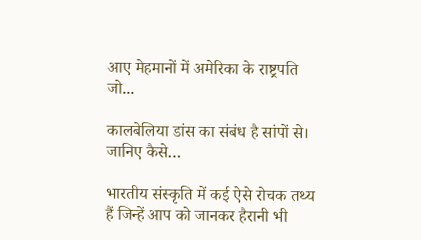आए मेहमानों में अमेरिका के राष्ट्रपति जो...

कालबेलिया डांस का संबंध है सांपों से। जानिए कैसे…

भारतीय संस्कृति में कई ऐसे रोचक तथ्य हैं जिन्हें आप को जानकर हैरानी भी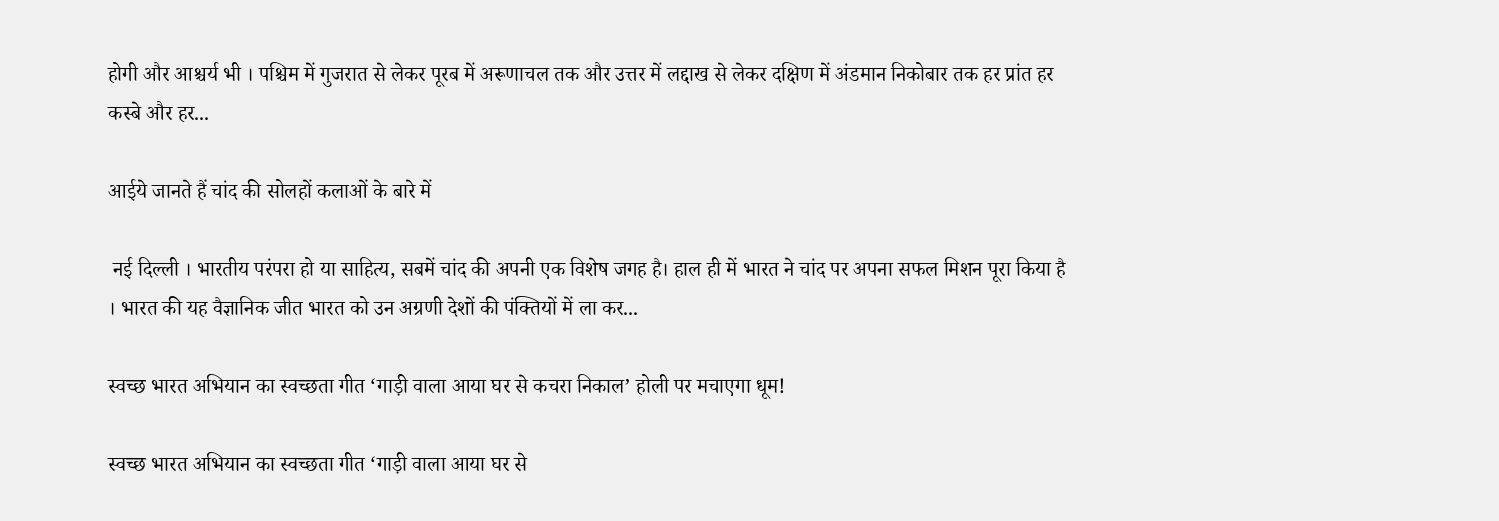होगी और आश्चर्य भी । पश्चिम में गुजरात से लेकर पूरब में अरूणाचल तक और उत्तर में लद्दाख से लेकर दक्षिण में अंडमान निकोबार तक हर प्रांत हर कस्बे और हर...

आईये जानते हैं चांद की सोलहों कलाओं के बारे में

 नई दिल्ली । भारतीय परंपरा हो या साहित्य, सबमें चांद की अपनी एक विशेष जगह है। हाल ही में भारत ने चांद पर अपना सफल मिशन पूरा किया है । भारत की यह वैज्ञानिक जीत भारत को उन अग्रणी देशों की पंक्तियों में ला कर...

स्वच्छ भारत अभियान का स्वच्छता गीत ‘गाड़ी वाला आया घर से कचरा निकाल’ होली पर मचाएगा धूम!

स्वच्छ भारत अभियान का स्वच्छता गीत ‘गाड़ी वाला आया घर से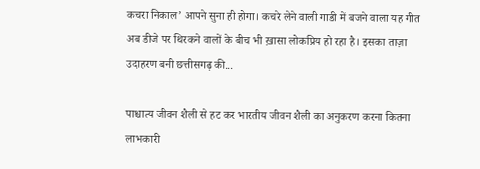कचरा निकाल’ आपने सुना ही होगा। कचरे लेने वाली गाडी में बजने वाला यह गीत अब डीजे पर थिरकने वालों के बीच भी ख़ासा लोकप्रिय हो रहा है। इसका ताज़ा उदाहरण बनी छत्तीसगढ़ की...

पाश्चात्य जीवन शैली से हट कर भारतीय जीवन शैली का अनुकरण करना कितना लाभकारी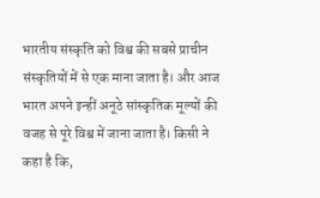भारतीय संस्कृति को विश्व की सबसे प्राचीन संस्कृतियों में से एक माना जाता है। और आज भारत अपने इन्हीं अनूठे सांस्कृतिक मूल्यों की वजह से पूरे विश्व में जाना जाता है। किसी ने कहा है कि,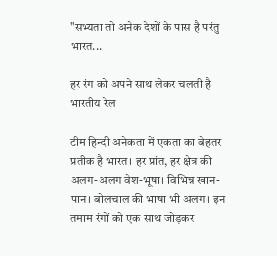"सभ्यता तो अनेक देशों के पास है परंतु भारत...

हर रंग को अपने साथ लेकर चलती है भारतीय रेल

टीम हिन्दी अनेकता में एकता का बेहतर प्रतीक है भारत। हर प्रांत, हर क्षेत्र की अलग-अलग वेश-भूषा। विभिन्न खान-पान। बोलचाल की भाषा भी अलग। इन तमाम रंगों को एक साथ जोड़कर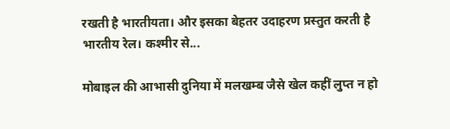रखती है भारतीयता। और इसका बेहतर उदाहरण प्रस्तुत करती है भारतीय रेल। कश्मीर से...

मोबाइल की आभासी दुनिया में मलखम्ब जैसे खेल कहीं लुप्त न हो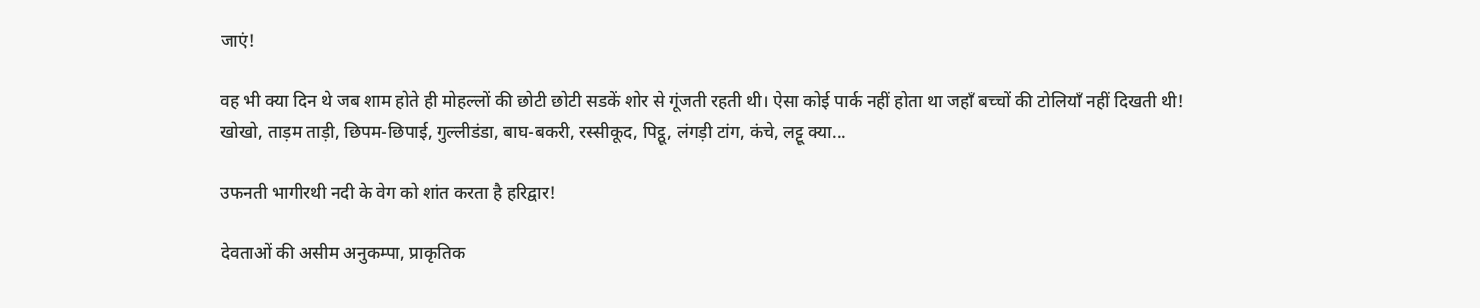जाएं!

वह भी क्या दिन थे जब शाम होते ही मोहल्लों की छोटी छोटी सडकें शोर से गूंजती रहती थी। ऐसा कोई पार्क नहीं होता था जहाँ बच्चों की टोलियाँ नहीं दिखती थी! खोखो, ताड़म ताड़ी, छिपम-छिपाई, गुल्लीडंडा, बाघ-बकरी, रस्सीकूद, पिट्ठू, लंगड़ी टांग, कंचे, लट्टू क्या...

उफनती भागीरथी नदी के वेग को शांत करता है हरिद्वार!

देवताओं की असीम अनुकम्पा, प्राकृतिक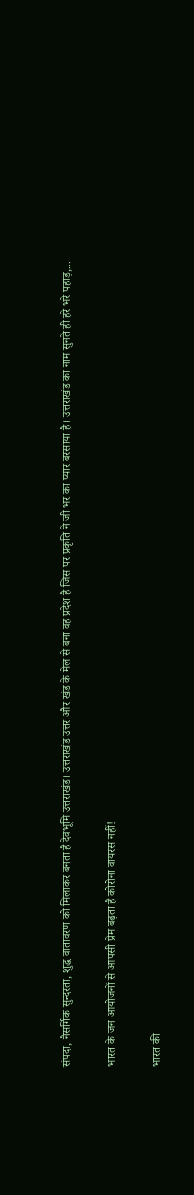संपदा, नैसर्गिक सुन्दरता, शुद्ध वातावरण को मिलाकर बनता है देवभूमि उत्तराखंड। उत्तराखंड उत्तर और खंड के मेल से बना वह प्रदेश है जिस पर प्रकृति ने जी भर का प्यार बरसाया है। उत्तराखंड का नाम सुनते ही हरे भरे पहाड़,...

भारत के जन आयोजनों से आपसी प्रेम बढ़ता है कोरोना वायरस नहीं!

भारत की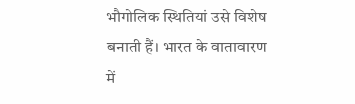भौगोलिक स्थितियां उसे विशेष बनाती हैं। भारत के वातावारण में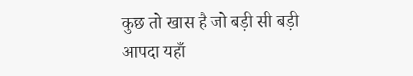कुछ तो खास है जो बड़ी सी बड़ी आपदा यहाँ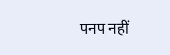पनप नहीं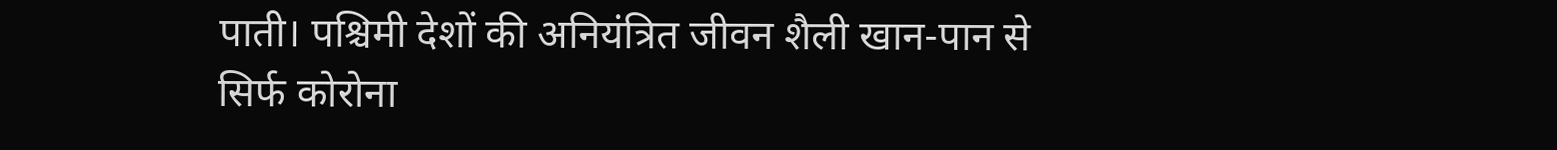पाती। पश्चिमी देशों की अनियंत्रित जीवन शैली खान-पान से सिर्फ कोरोना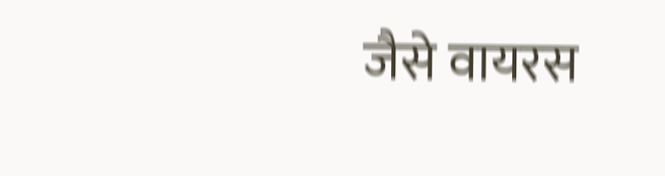जैसे वायरस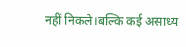नहीं निकले।बल्कि कई असाध्य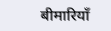बीमारियाँ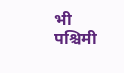भी पश्चिमी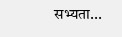सभ्यता...